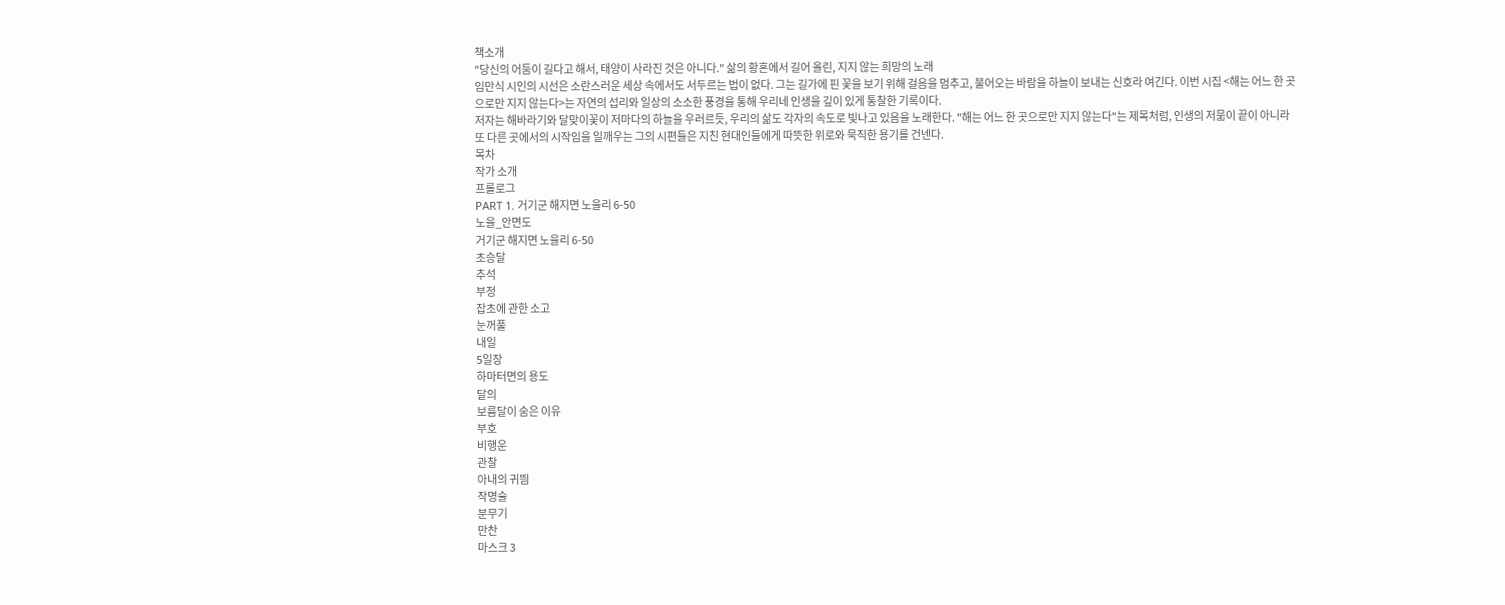책소개
"당신의 어둠이 길다고 해서, 태양이 사라진 것은 아니다." 삶의 황혼에서 길어 올린, 지지 않는 희망의 노래
임만식 시인의 시선은 소란스러운 세상 속에서도 서두르는 법이 없다. 그는 길가에 핀 꽃을 보기 위해 걸음을 멈추고, 불어오는 바람을 하늘이 보내는 신호라 여긴다. 이번 시집 <해는 어느 한 곳으로만 지지 않는다>는 자연의 섭리와 일상의 소소한 풍경을 통해 우리네 인생을 깊이 있게 통찰한 기록이다.
저자는 해바라기와 달맞이꽃이 저마다의 하늘을 우러르듯, 우리의 삶도 각자의 속도로 빛나고 있음을 노래한다. "해는 어느 한 곳으로만 지지 않는다"는 제목처럼, 인생의 저묾이 끝이 아니라 또 다른 곳에서의 시작임을 일깨우는 그의 시편들은 지친 현대인들에게 따뜻한 위로와 묵직한 용기를 건넨다.
목차
작가 소개
프롤로그
PART 1. 거기군 해지면 노을리 6-50
노을_안면도
거기군 해지면 노을리 6-50
초승달
추석
부정
잡초에 관한 소고
눈꺼풀
내일
5일장
하마터면의 용도
달의
보름달이 숨은 이유
부호
비행운
관찰
아내의 귀띔
작명술
분무기
만찬
마스크 3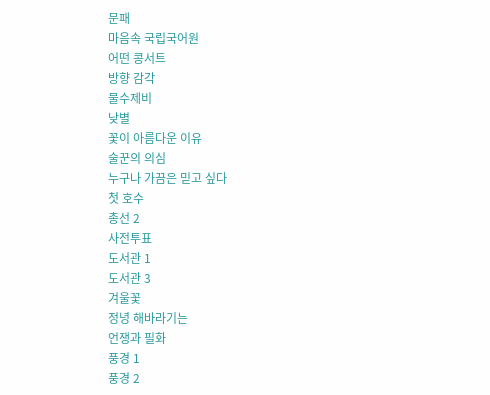문패
마음속 국립국어원
어떤 콩서트
방향 감각
물수제비
낮별
꽃이 아름다운 이유
술꾼의 의심
누구나 가끔은 믿고 싶다
첫 호수
총선 2
사전투표
도서관 1
도서관 3
겨울꽃
정녕 해바라기는
언쟁과 필화
풍경 1
풍경 2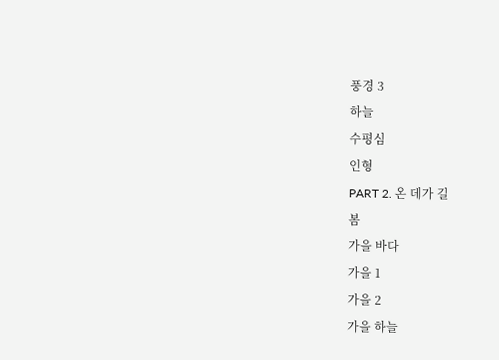풍경 3
하늘
수평심
인형
PART 2. 온 데가 길
봄
가을 바다
가을 1
가을 2
가을 하늘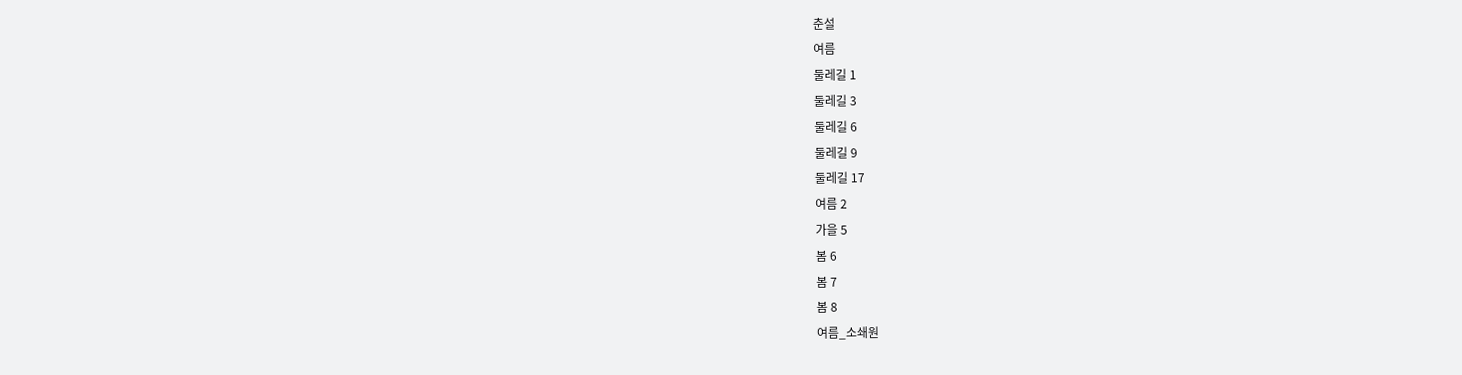춘설
여름
둘레길 1
둘레길 3
둘레길 6
둘레길 9
둘레길 17
여름 2
가을 5
봄 6
봄 7
봄 8
여름_소쇄원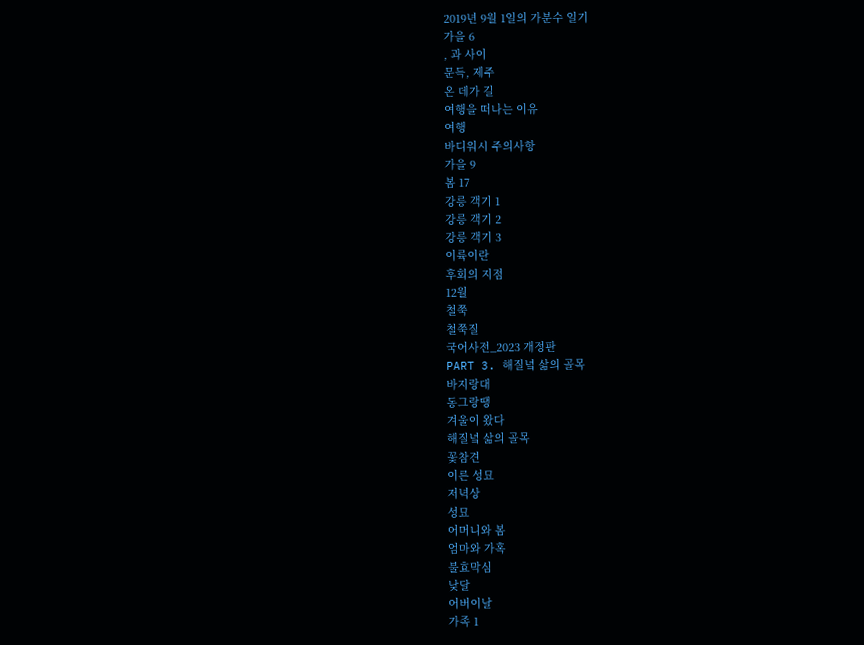2019년 9월 1일의 가분수 일기
가을 6
, 과 사이
문득, 제주
온 데가 길
여행을 떠나는 이유
여행
바디워시 주의사항
가을 9
봄 17
강릉 객기 1
강릉 객기 2
강릉 객기 3
이륙이란
후회의 지점
12월
철쭉
철쭉질
국어사전_2023 개정판
PART 3. 해질녘 삶의 골목
바지랑대
동그랑땡
겨울이 왔다
해질녘 삶의 골목
꽃참견
이른 성묘
저녁상
성묘
어머니와 봄
엄마와 가혹
불효막심
낮달
어버이날
가족 1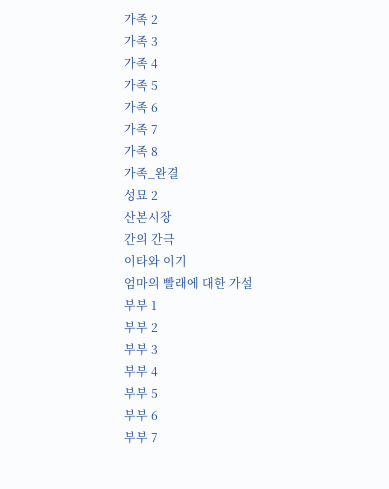가족 2
가족 3
가족 4
가족 5
가족 6
가족 7
가족 8
가족_완결
성묘 2
산본시장
간의 간극
이타와 이기
엄마의 빨래에 대한 가설
부부 1
부부 2
부부 3
부부 4
부부 5
부부 6
부부 7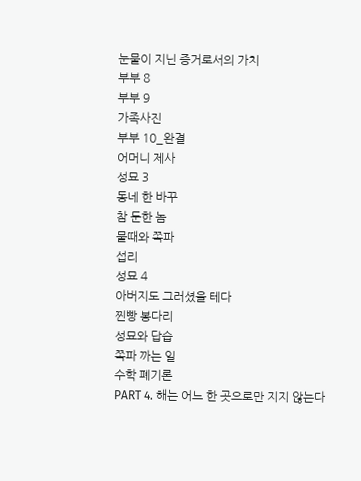눈물이 지닌 증거로서의 가치
부부 8
부부 9
가족사진
부부 10_완결
어머니 제사
성묘 3
동네 한 바꾸
참 둔한 놈
물때와 쪽파
섭리
성묘 4
아버지도 그러셨을 테다
찐빵 봉다리
성묘와 답습
쪽파 까는 일
수학 폐기론
PART 4. 해는 어느 한 곳으로만 지지 않는다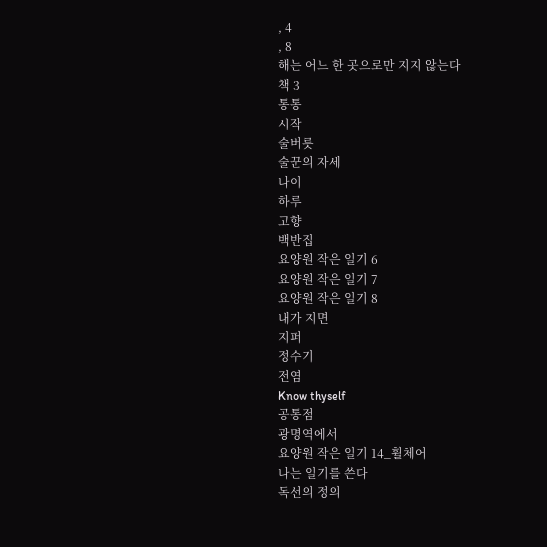, 4
, 8
해는 어느 한 곳으로만 지지 않는다
책 3
통통
시작
술버릇
술꾼의 자세
나이
하루
고향
백반집
요양원 작은 일기 6
요양원 작은 일기 7
요양원 작은 일기 8
내가 지면
지퍼
정수기
전염
Know thyself
공통점
광명역에서
요양원 작은 일기 14_휠체어
나는 일기를 쓴다
독선의 정의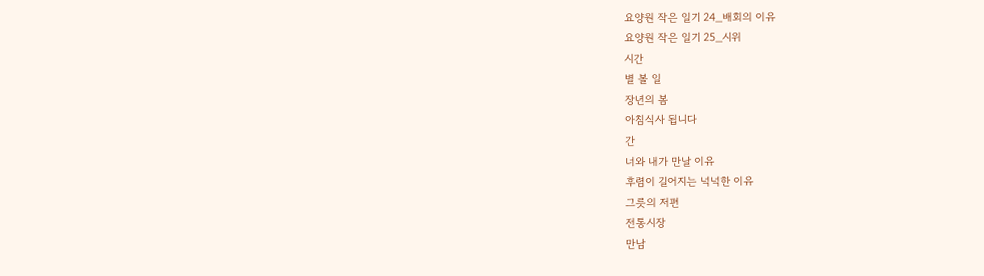요양원 작은 일기 24_배회의 이유
요양원 작은 일기 25_시위
시간
별 볼 일
장년의 봄
아침식사 됩니다
간
너와 내가 만날 이유
후렴이 길어지는 넉넉한 이유
그릇의 저편
전통시장
만남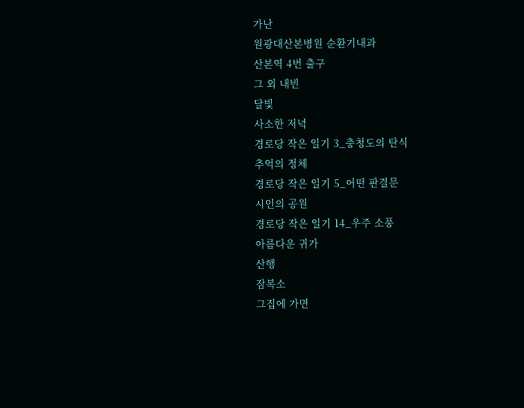가난
원광대산본병원 순환기내과
산본역 4번 출구
그 외 내빈
달빛
사소한 저녁
경로당 작은 일기 3_충청도의 탄식
추억의 정체
경로당 작은 일기 5_어떤 판결문
시인의 공원
경로당 작은 일기 14_우주 소풍
아름다운 귀가
산행
잠복소
그집에 가면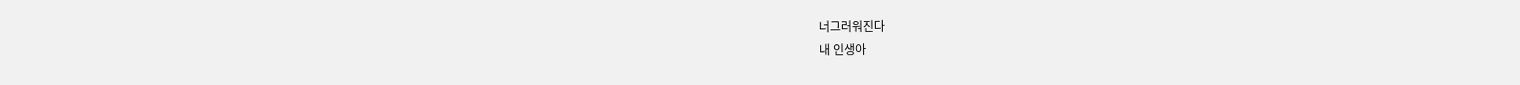너그러워진다
내 인생아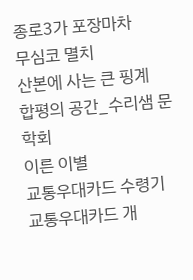종로3가 포장마차
무심코 멸치
산본에 사는 큰 핑계
합평의 공간_수리샘 문학회
이른 이별
교통우대카드 수령기
교통우대카드 개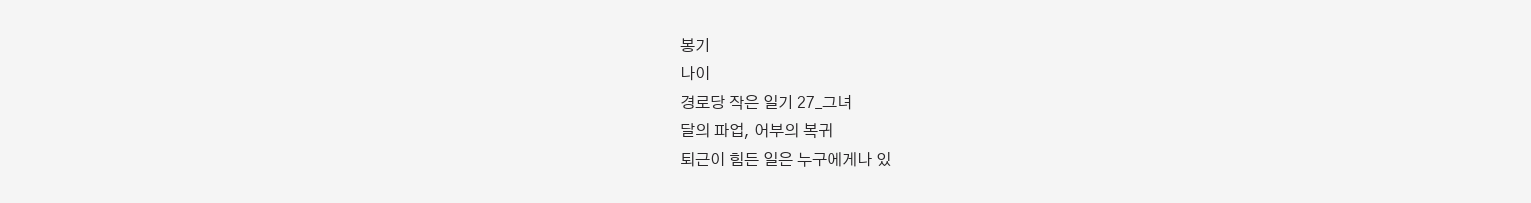봉기
나이
경로당 작은 일기 27_그녀
달의 파업, 어부의 복귀
퇴근이 힘든 일은 누구에게나 있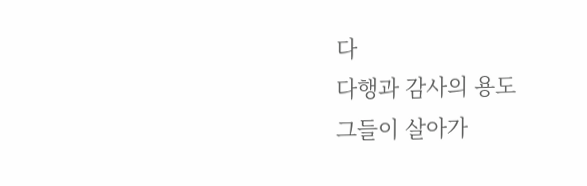다
다행과 감사의 용도
그들이 살아가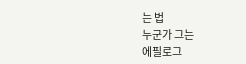는 법
누군가 그는
에필로그